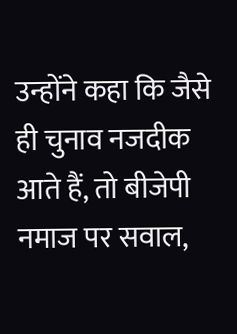उन्होंने कहा कि जैसे ही चुनाव नजदीक आते हैं, तो बीजेपी नमाज पर सवाल,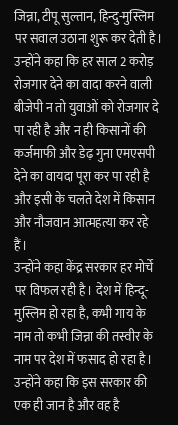जिन्ना, टीपू सुल्तान, हिन्दु-मुस्लिम पर सवाल उठाना शुरू कर देती है। उन्होंने कहा कि हर साल 2 करोड़ रोजगार देने का वादा करने वाली बीजेपी न तो युवाओं को रोजगार दे पा रही है और न ही किसानों की कर्जमाफी और डेढ़ गुना एमएसपी देने का वायदा पूरा कर पा रही है और इसी के चलते देश में किसान और नौजवान आत्महत्या कर रहे हैं।
उन्होंने कहा केंद्र सरकार हर मोर्चे पर विफल रही है। देश में हिन्दू-मुस्लिम हो रहा है, कभी गाय के नाम तो कभी जिन्ना की तस्वीर के नाम पर देश में फसाद हो रहा है। उन्होंने कहा कि इस सरकार की एक ही जान है और वह है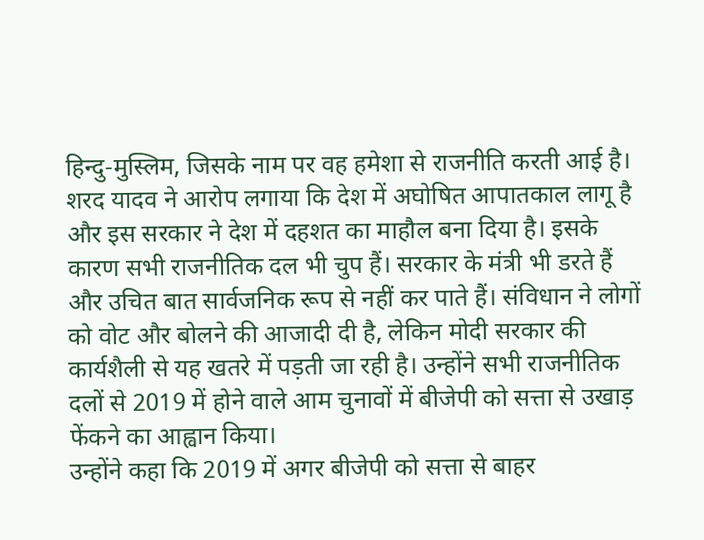हिन्दु-मुस्लिम, जिसके नाम पर वह हमेशा से राजनीति करती आई है। शरद यादव ने आरोप लगाया कि देश में अघोषित आपातकाल लागू है और इस सरकार ने देश में दहशत का माहौल बना दिया है। इसके कारण सभी राजनीतिक दल भी चुप हैं। सरकार के मंत्री भी डरते हैं और उचित बात सार्वजनिक रूप से नहीं कर पाते हैं। संविधान ने लोगों को वोट और बोलने की आजादी दी है, लेकिन मोदी सरकार की कार्यशैली से यह खतरे में पड़ती जा रही है। उन्होंने सभी राजनीतिक दलों से 2019 में होने वाले आम चुनावों में बीजेपी को सत्ता से उखाड़ फेंकने का आह्वान किया।
उन्होंने कहा कि 2019 में अगर बीजेपी को सत्ता से बाहर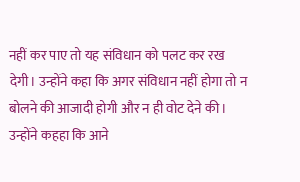नहीं कर पाए तो यह संविधान को पलट कर रख देगी। उन्होंने कहा कि अगर संविधान नहीं होगा तो न बोलने की आजादी होगी और न ही वोट देने की। उन्होंने कहहा कि आने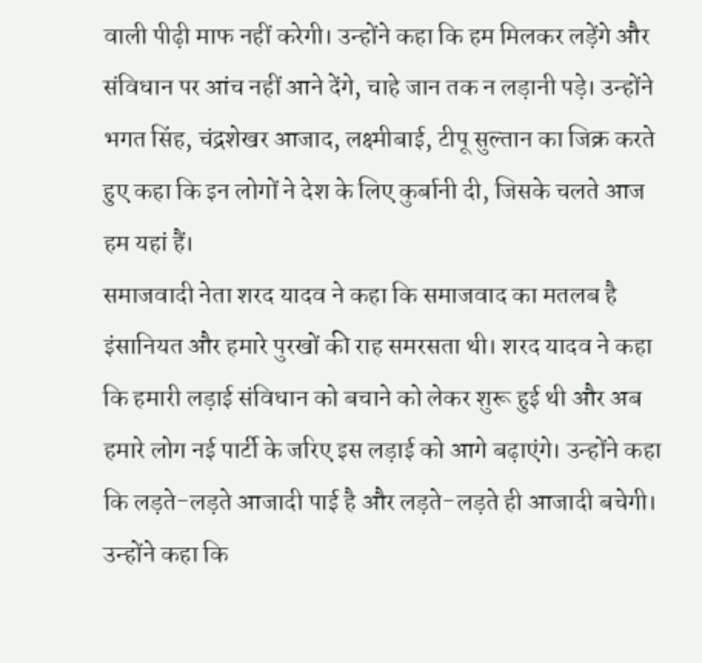वाली पीढ़ी माफ नहीं करेगी। उन्होंने कहा कि हम मिलकर लड़ेंगे और संविधान पर आंच नहीं आने देंगे, चाहे जान तक न लड़ानी पड़े। उन्होंने भगत सिंह, चंद्रशेखर आजाद, लक्ष्मीबाई, टीपू सुल्तान का जिक्र करते हुए कहा कि इन लोगों ने देश के लिए कुर्बानी दी, जिसके चलते आज हम यहां हैं।
समाजवादी नेता शरद यादव ने कहा कि समाजवाद का मतलब है इंसानियत और हमारे पुरखों की राह समरसता थी। शरद यादव ने कहा कि हमारी लड़ाई संविधान को बचाने को लेकर शुरू हुई थी और अब हमारे लोग नई पार्टी के जरिए इस लड़ाई को आगे बढ़ाएंगे। उन्होंने कहा कि लड़ते-लड़ते आजादी पाई है और लड़ते-लड़ते ही आजादी बचेगी। उन्होंने कहा कि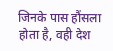जिनके पास हौंसला होता है, वही देश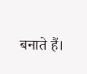बनाते हैं।